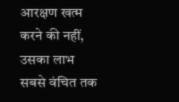आरक्षण खत्म करने की नहीं, उसका लाभ सबसे वंचित तक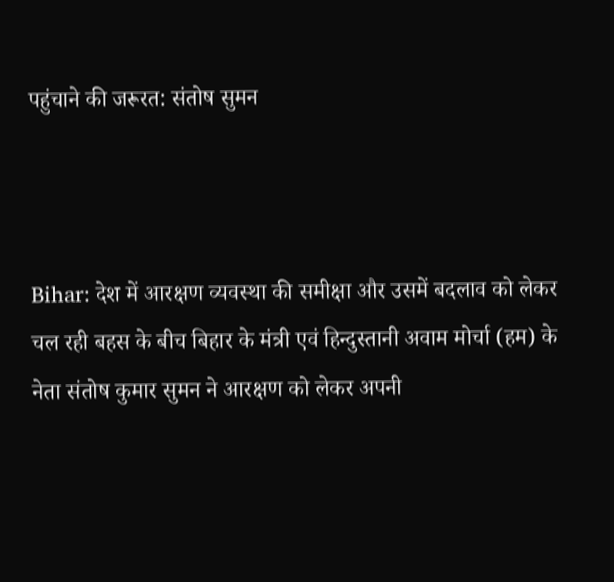पहुंचाने की जरूरत: संतोष सुमन



Bihar: देश में आरक्षण व्यवस्था की समीक्षा और उसमें बदलाव को लेकर चल रही बहस के बीच बिहार के मंत्री एवं हिन्दुस्तानी अवाम मोर्चा (हम) के नेता संतोष कुमार सुमन ने आरक्षण को लेकर अपनी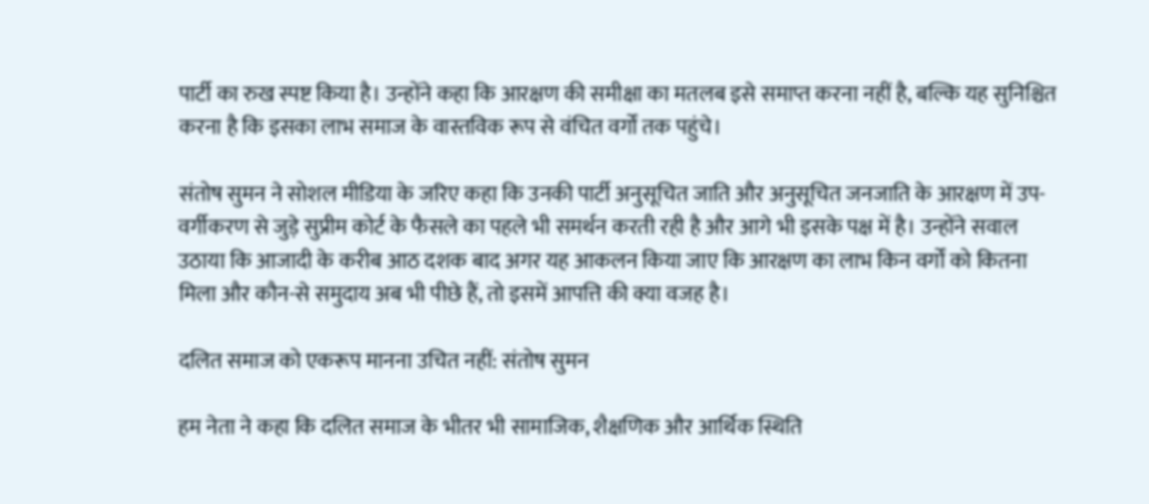पार्टी का रुख स्पष्ट किया है। उन्होंने कहा कि आरक्षण की समीक्षा का मतलब इसे समाप्त करना नहीं है, बल्कि यह सुनिश्चित करना है कि इसका लाभ समाज के वास्तविक रूप से वंचित वर्गों तक पहुंचे।

संतोष सुमन ने सोशल मीडिया के जरिए कहा कि उनकी पार्टी अनुसूचित जाति और अनुसूचित जनजाति के आरक्षण में उप-वर्गीकरण से जुड़े सुप्रीम कोर्ट के फैसले का पहले भी समर्थन करती रही है और आगे भी इसके पक्ष में है। उन्होंने सवाल उठाया कि आजादी के करीब आठ दशक बाद अगर यह आकलन किया जाए कि आरक्षण का लाभ किन वर्गों को कितना मिला और कौन-से समुदाय अब भी पीछे हैं, तो इसमें आपत्ति की क्या वजह है।

दलित समाज को एकरूप मानना उचित नहीं: संतोष सुमन

हम नेता ने कहा कि दलित समाज के भीतर भी सामाजिक, शैक्षणिक और आर्थिक स्थिति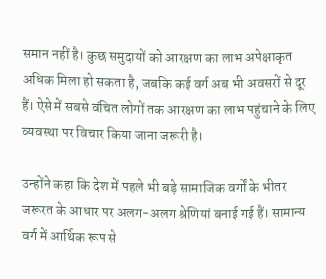समान नहीं है। कुछ समुदायों को आरक्षण का लाभ अपेक्षाकृत अधिक मिला हो सकता है, जबकि कई वर्ग अब भी अवसरों से दूर हैं। ऐसे में सबसे वंचित लोगों तक आरक्षण का लाभ पहुंचाने के लिए व्यवस्था पर विचार किया जाना जरूरी है।

उन्होंने कहा कि देश में पहले भी बड़े सामाजिक वर्गों के भीतर जरूरत के आधार पर अलग-अलग श्रेणियां बनाई गई हैं। सामान्य वर्ग में आर्थिक रूप से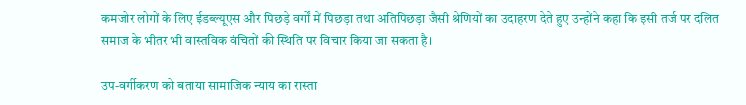कमजोर लोगों के लिए ईडब्ल्यूएस और पिछड़े वर्गों में पिछड़ा तथा अतिपिछड़ा जैसी श्रेणियों का उदाहरण देते हुए उन्होंने कहा कि इसी तर्ज पर दलित समाज के भीतर भी वास्तविक वंचितों की स्थिति पर विचार किया जा सकता है।

उप-वर्गीकरण को बताया सामाजिक न्याय का रास्ता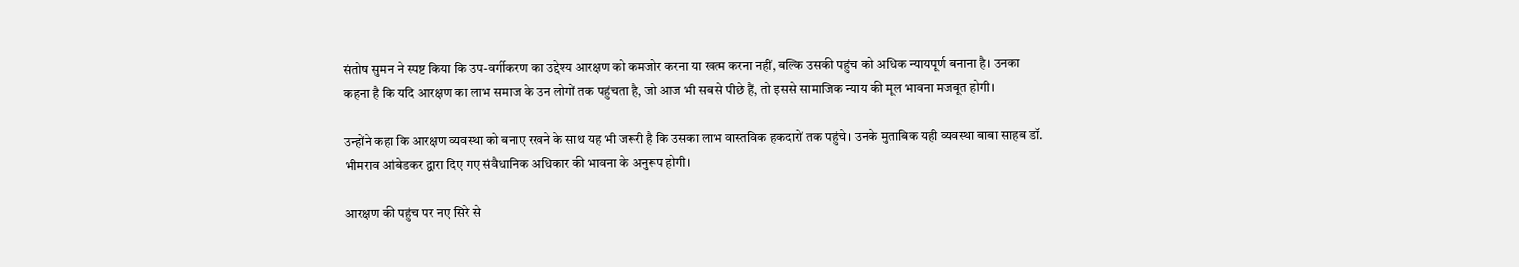संतोष सुमन ने स्पष्ट किया कि उप-वर्गीकरण का उद्देश्य आरक्षण को कमजोर करना या खत्म करना नहीं, बल्कि उसकी पहुंच को अधिक न्यायपूर्ण बनाना है। उनका कहना है कि यदि आरक्षण का लाभ समाज के उन लोगों तक पहुंचता है, जो आज भी सबसे पीछे हैं, तो इससे सामाजिक न्याय की मूल भावना मजबूत होगी।

उन्होंने कहा कि आरक्षण व्यवस्था को बनाए रखने के साथ यह भी जरूरी है कि उसका लाभ वास्तविक हकदारों तक पहुंचे। उनके मुताबिक यही व्यवस्था बाबा साहब डॉ. भीमराव आंबेडकर द्वारा दिए गए संवैधानिक अधिकार की भावना के अनुरूप होगी।

आरक्षण की पहुंच पर नए सिरे से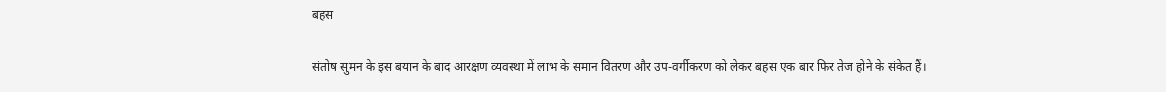बहस

संतोष सुमन के इस बयान के बाद आरक्षण व्यवस्था में लाभ के समान वितरण और उप-वर्गीकरण को लेकर बहस एक बार फिर तेज होने के संकेत हैं।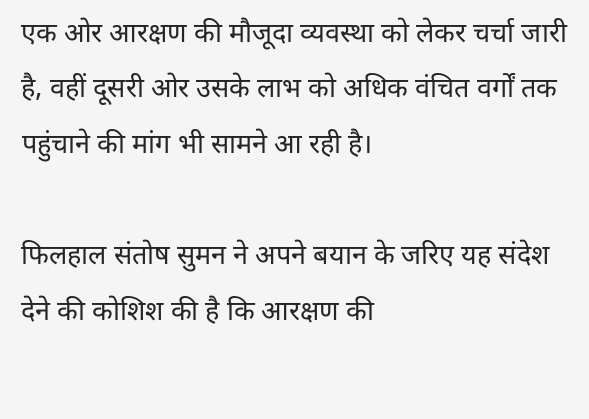एक ओर आरक्षण की मौजूदा व्यवस्था को लेकर चर्चा जारी है, वहीं दूसरी ओर उसके लाभ को अधिक वंचित वर्गों तक पहुंचाने की मांग भी सामने आ रही है।

फिलहाल संतोष सुमन ने अपने बयान के जरिए यह संदेश देने की कोशिश की है कि आरक्षण की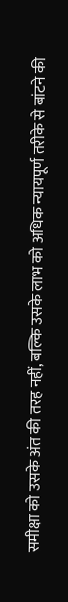समीक्षा को उसके अंत की तरह नहीं, बल्कि उसके लाभ को अधिक न्यायपूर्ण तरीके से बांटने की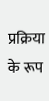प्रक्रिया के रूप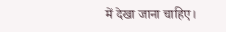में देखा जाना चाहिए।